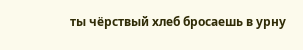ты чёрствый хлеб бросаешь в урну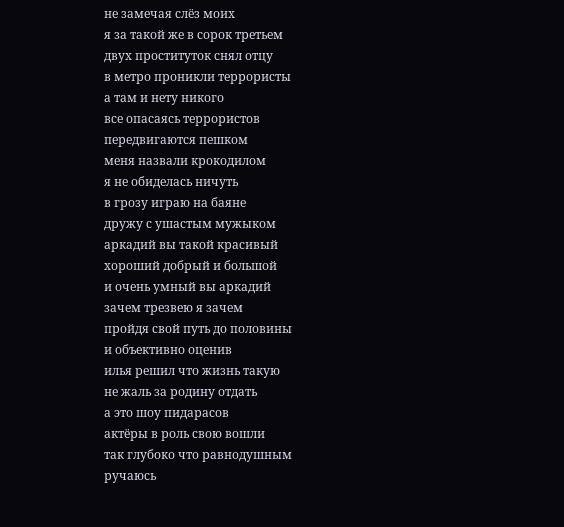не замечая слёз моих
я за такой же в сорок третьем
двух проституток снял отцу
в метро проникли террористы
а там и нету никого
все опасаясь террористов
передвигаются пешком
меня назвали крокодилом
я не обиделась ничуть
в грозу играю на баяне
дружу с ушастым мужыком
аркадий вы такой красивый
хороший добрый и большой
и очень умный вы аркадий
зачем трезвею я зачем
пройдя свой путь до половины
и объективно оценив
илья решил что жизнь такую
не жаль за родину отдать
а это шоу пидарасов
актёры в роль свою вошли
так глубоко что равнодушным
ручаюсь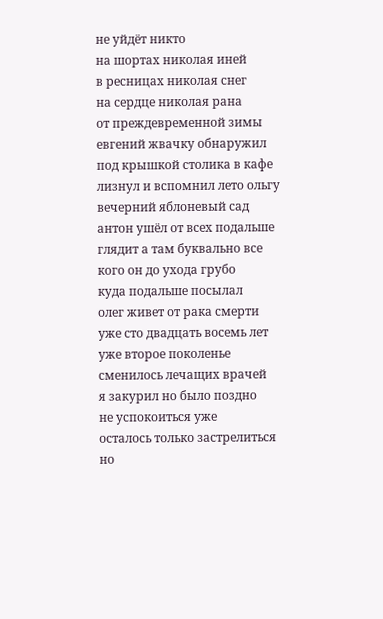не уйдёт никто
на шортах николая иней
в ресницах николая снег
на сердце николая рана
от преждевременной зимы
евгений жвачку обнаружил
под крышкой столика в кафе
лизнул и вспомнил лето ольгу
вечерний яблоневый сад
антон ушёл от всех подальше
глядит а там буквально все
кого он до ухода грубо
куда подальше посылал
олег живет от рака смерти
уже сто двадцать восемь лет
уже второе поколенье
сменилось лечащих врачей
я закурил но было поздно
не успокоиться уже
осталось только застрелиться
но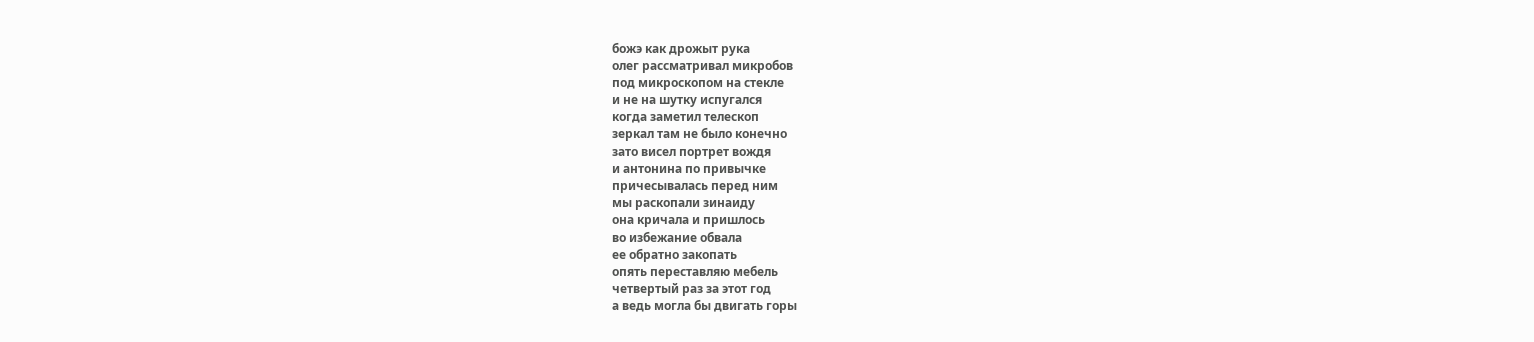божэ как дрожыт рука
олег рассматривал микробов
под микроскопом на стекле
и не на шутку испугался
когда заметил телескоп
зеркал там не было конечно
зато висел портрет вождя
и антонина по привычке
причесывалась перед ним
мы раскопали зинаиду
она кричала и пришлось
во избежание обвала
ее обратно закопать
опять переставляю мебель
четвертый раз за этот год
а ведь могла бы двигать горы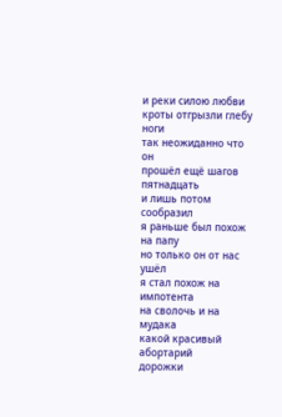и реки силою любви
кроты отгрызли глебу ноги
так неожиданно что он
прошёл ещё шагов пятнадцать
и лишь потом сообразил
я раньше был похож на папу
но только он от нас ушёл
я стал похож на импотента
на сволочь и на мудака
какой красивый абортарий
дорожки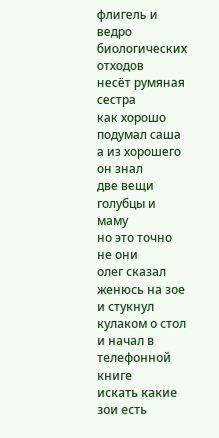флигель и ведро
биологических отходов
несёт румяная сестра
как хорошо подумал саша
а из хорошего он знал
две вещи голубцы и маму
но это точно не они
олег сказал женюсь на зое
и стукнул кулаком о стол
и начал в телефонной книге
искать какие зои есть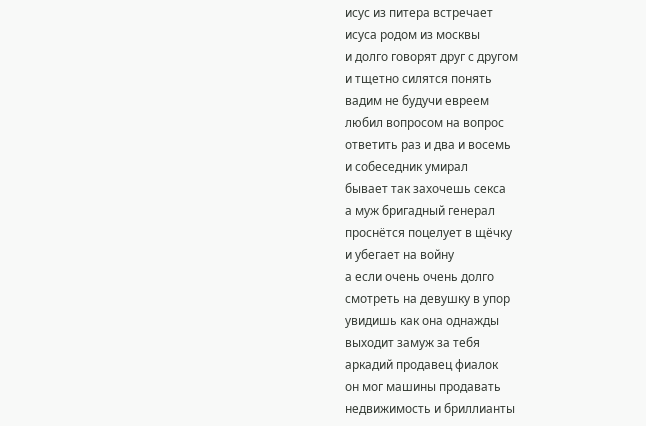исус из питера встречает
исуса родом из москвы
и долго говорят друг с другом
и тщетно силятся понять
вадим не будучи евреем
любил вопросом на вопрос
ответить раз и два и восемь
и собеседник умирал
бывает так захочешь секса
а муж бригадный генерал
проснётся поцелует в щёчку
и убегает на войну
а если очень очень долго
смотреть на девушку в упор
увидишь как она однажды
выходит замуж за тебя
аркадий продавец фиалок
он мог машины продавать
недвижимость и бриллианты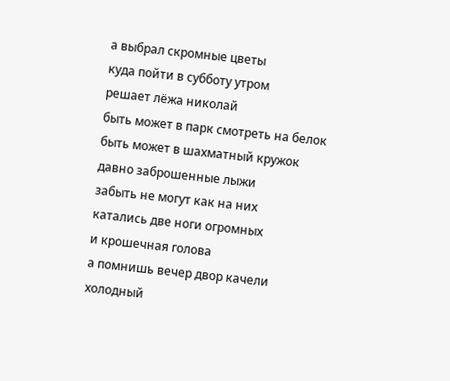а выбрал скромные цветы
куда пойти в субботу утром
решает лёжа николай
быть может в парк смотреть на белок
быть может в шахматный кружок
давно заброшенные лыжи
забыть не могут как на них
катались две ноги огромных
и крошечная голова
а помнишь вечер двор качели
холодный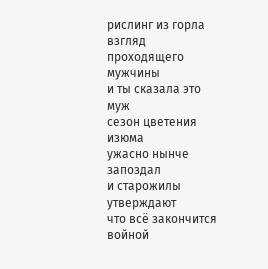рислинг из горла
взгляд проходящего мужчины
и ты сказала это муж
сезон цветения изюма
ужасно нынче запоздал
и старожилы утверждают
что всё закончится войной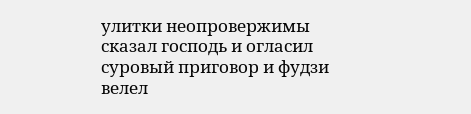улитки неопровержимы
сказал господь и огласил
суровый приговор и фудзи
велел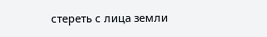стереть с лица земли